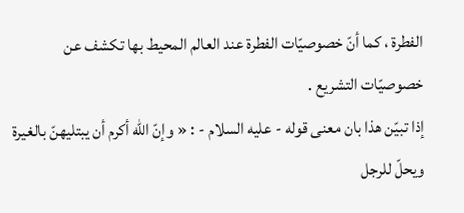الفطرة ، كما أنّ خصوصيّات الفطرة عند العالم المحيط بها تكشف عن خصوصيّات التشريع .
إذا تبيّن هذا بان معنى قوله - عليه السلام - : « وإنّ اللّه أكرم أن يبتليهنّ بالغيرة ويحلّ للرجل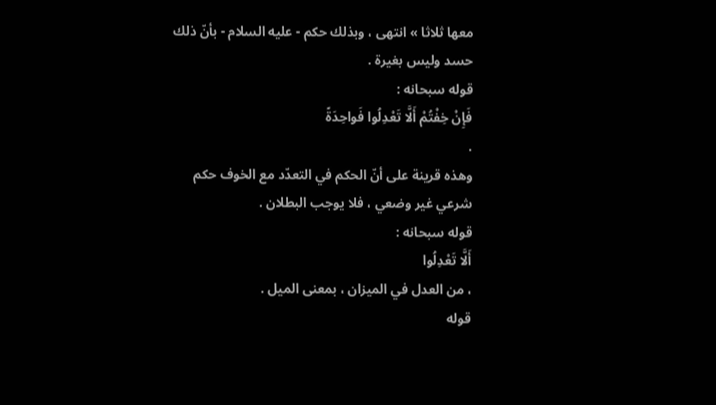معها ثلاثا » انتهى ، وبذلك حكم - عليه السلام - بأنّ ذلك حسد وليس بغيرة .
قوله سبحانه :
فَإِنْ خِفْتُمْ أَلَّا تَعْدِلُوا فَواحِدَةً
.
وهذه قرينة على أنّ الحكم في التعدّد مع الخوف حكم شرعي غير وضعي ، فلا يوجب البطلان .
قوله سبحانه :
أَلَّا تَعْدِلُوا
، من العدل في الميزان ، بمعنى الميل .
قوله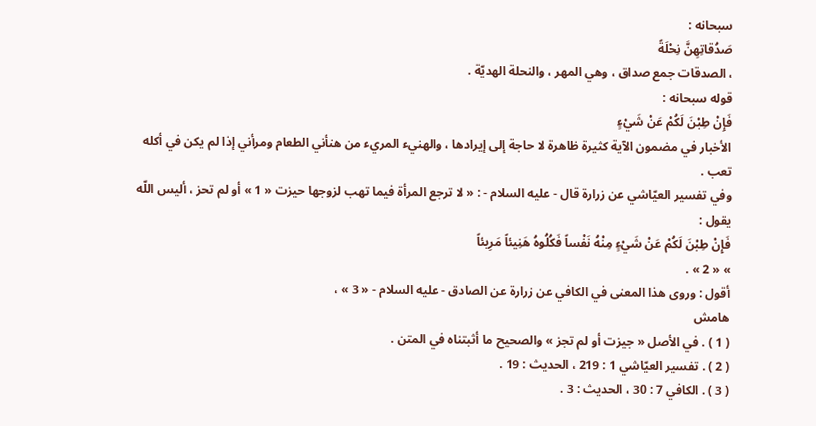سبحانه :
صَدُقاتِهِنَّ نِحْلَةً
، الصدقات جمع صداق ، وهي المهر ، والنحلة الهديّة .
قوله سبحانه :
فَإِنْ طِبْنَ لَكُمْ عَنْ شَيْءٍ
الأخبار في مضمون الآية كثيرة ظاهرة لا حاجة إلى إيرادها ، والهنيء المريء من هنأني الطعام ومرأني إذا لم يكن في أكله تعب .
وفي تفسير العيّاشي عن زرارة قال - عليه السلام - : « لا ترجع المرأة فيما تهب لزوجها حيزت « 1 » أو لم تحز ، أليس اللّه يقول :
فَإِنْ طِبْنَ لَكُمْ عَنْ شَيْءٍ مِنْهُ نَفْساً فَكُلُوهُ هَنِيئاً مَرِيئاً
» « 2 » .
أقول : وروى هذا المعنى في الكافي عن زرارة عن الصادق - عليه السلام - « 3 » ،
هامش
( 1 ) . في الأصل « جيزت أو لم تجز » والصحيح ما أثبتناه في المتن .
( 2 ) . تفسير العيّاشي 1 : 219 ، الحديث : 19 .
( 3 ) . الكافي 7 : 30 ، الحديث : 3 .